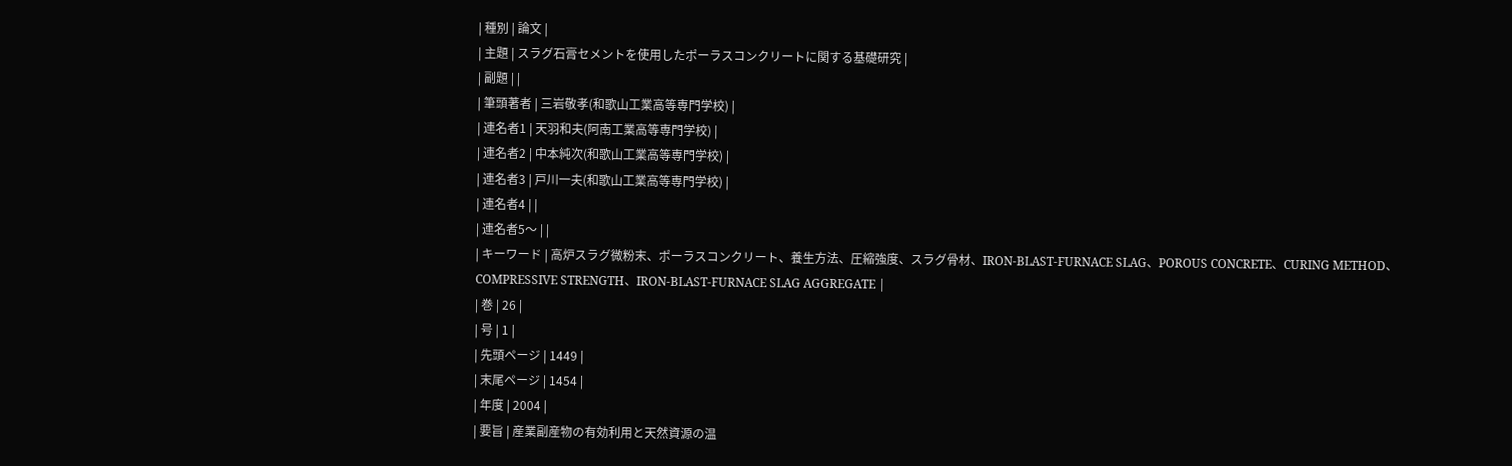| 種別 | 論文 |
| 主題 | スラグ石膏セメントを使用したポーラスコンクリートに関する基礎研究 |
| 副題 | |
| 筆頭著者 | 三岩敬孝(和歌山工業高等専門学校) |
| 連名者1 | 天羽和夫(阿南工業高等専門学校) |
| 連名者2 | 中本純次(和歌山工業高等専門学校) |
| 連名者3 | 戸川一夫(和歌山工業高等専門学校) |
| 連名者4 | |
| 連名者5〜 | |
| キーワード | 高炉スラグ微粉末、ポーラスコンクリート、養生方法、圧縮強度、スラグ骨材、IRON-BLAST-FURNACE SLAG、POROUS CONCRETE、CURING METHOD、COMPRESSIVE STRENGTH、IRON-BLAST-FURNACE SLAG AGGREGATE |
| 巻 | 26 |
| 号 | 1 |
| 先頭ページ | 1449 |
| 末尾ページ | 1454 |
| 年度 | 2004 |
| 要旨 | 産業副産物の有効利用と天然資源の温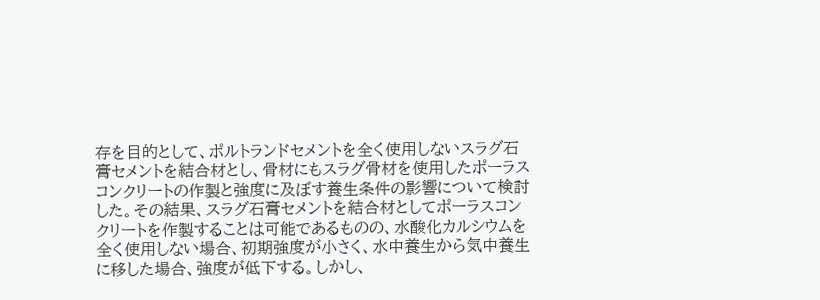存を目的として、ポルトランドセメントを全く使用しないスラグ石膏セメントを結合材とし、骨材にもスラグ骨材を使用したポーラスコンクリートの作製と強度に及ぼす養生条件の影響について検討した。その結果、スラグ石膏セメントを結合材としてポーラスコンクリートを作製することは可能であるものの、水酸化カルシウムを全く使用しない場合、初期強度が小さく、水中養生から気中養生に移した場合、強度が低下する。しかし、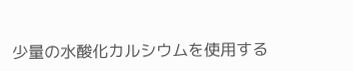少量の水酸化カルシウムを使用する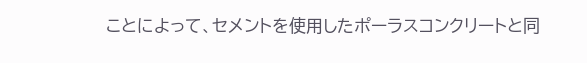ことによって、セメントを使用したポーラスコンクリートと同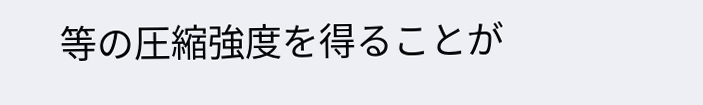等の圧縮強度を得ることが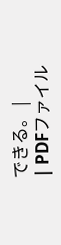できる。 |
| PDFファイル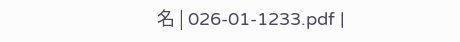名 | 026-01-1233.pdf |